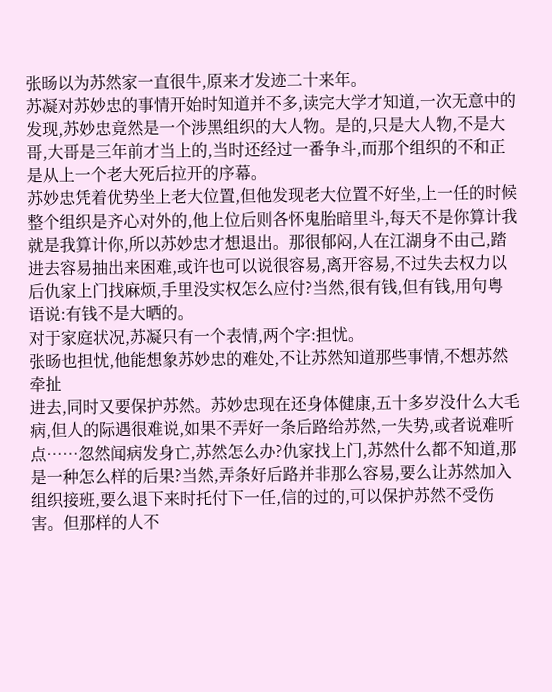张旸以为苏然家一直很牛,原来才发迹二十来年。
苏凝对苏妙忠的事情开始时知道并不多,读完大学才知道,一次无意中的发现,苏妙忠竟然是一个涉黑组织的大人物。是的,只是大人物,不是大哥,大哥是三年前才当上的,当时还经过一番争斗,而那个组织的不和正是从上一个老大死后拉开的序幕。
苏妙忠凭着优势坐上老大位置,但他发现老大位置不好坐,上一任的时候整个组织是齐心对外的,他上位后则各怀鬼胎暗里斗,每天不是你算计我就是我算计你,所以苏妙忠才想退出。那很郁闷,人在江湖身不由己,踏进去容易抽出来困难,或许也可以说很容易,离开容易,不过失去权力以后仇家上门找麻烦,手里没实权怎么应付?当然,很有钱,但有钱,用句粤语说:有钱不是大晒的。
对于家庭状况,苏凝只有一个表情,两个字:担忧。
张旸也担忧,他能想象苏妙忠的难处,不让苏然知道那些事情,不想苏然牵扯
进去,同时又要保护苏然。苏妙忠现在还身体健康,五十多岁没什么大毛病,但人的际遇很难说,如果不弄好一条后路给苏然,一失势,或者说难听点……忽然闻病发身亡,苏然怎么办?仇家找上门,苏然什么都不知道,那是一种怎么样的后果?当然,弄条好后路并非那么容易,要么让苏然加入组织接班,要么退下来时托付下一任,信的过的,可以保护苏然不受伤害。但那样的人不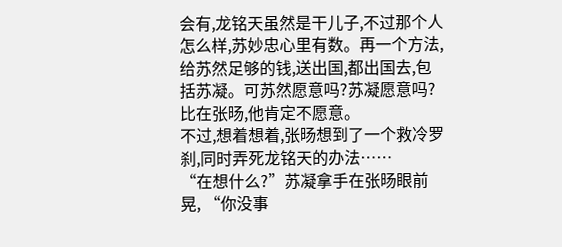会有,龙铭天虽然是干儿子,不过那个人怎么样,苏妙忠心里有数。再一个方法,给苏然足够的钱,送出国,都出国去,包括苏凝。可苏然愿意吗?苏凝愿意吗?比在张旸,他肯定不愿意。
不过,想着想着,张旸想到了一个救冷罗刹,同时弄死龙铭天的办法……
“在想什么?”苏凝拿手在张旸眼前晃, “你没事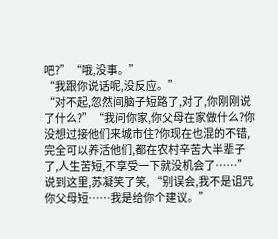吧?”“哦,没事。”
“我跟你说话呢,没反应。”
“对不起,忽然间脑子短路了,对了,你刚刚说了什么?”“我问你家,你父母在家做什么?你没想过接他们来城市住?你现在也混的不错,完全可以养活他们,都在农村辛苦大半辈子了,人生苦短,不享受一下就没机会了……”
说到这里,苏凝笑了笑, “别误会,我不是诅咒你父母短……我是给你个建议。”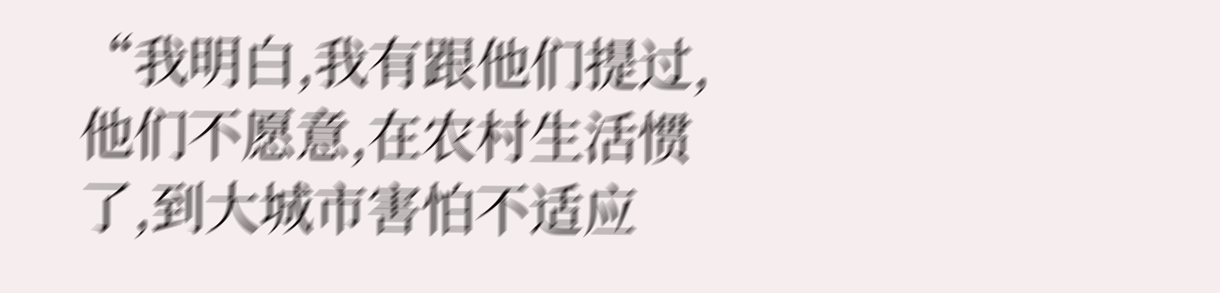“我明白,我有跟他们提过,他们不愿意,在农村生活惯了,到大城市害怕不适应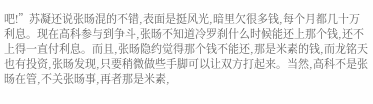吧!”苏凝还说张旸混的不错,表面是挺风光,暗里欠很多钱,每个月都几十万利息。现在高科参与到争斗,张旸不知道冷罗刹什么时候能还上那个钱,还不上得一直付利息。而且,张旸隐约觉得那个钱不能还,那是米素的钱,而龙铭天也有投资,张旸发现,只要稍微做些手脚可以让双方打起来。当然,高科不是张旸在管,不关张旸事,再者那是米素,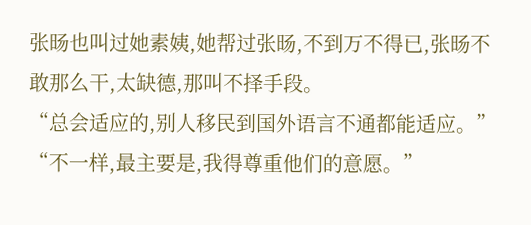张旸也叫过她素姨,她帮过张旸,不到万不得已,张旸不敢那么干,太缺德,那叫不择手段。
“总会适应的,别人移民到国外语言不通都能适应。”
“不一样,最主要是,我得尊重他们的意愿。”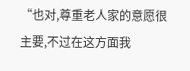“也对,尊重老人家的意愿很主要,不过在这方面我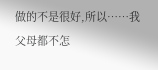做的不是很好,所以……我父母都不怎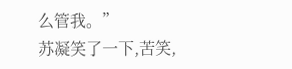么管我。”
苏凝笑了一下,苦笑,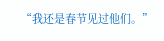“我还是春节见过他们。”